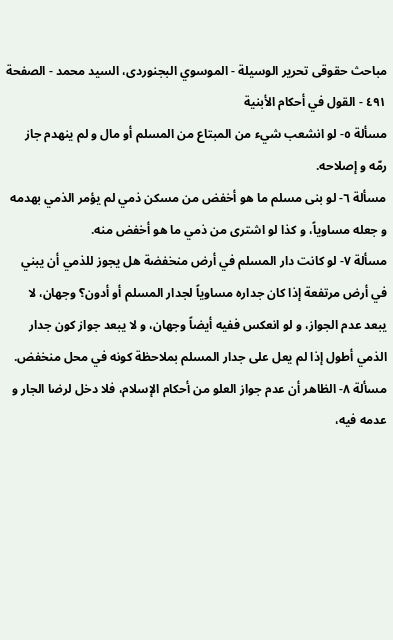مباحث حقوقى تحرير الوسيلة - الموسوي البجنوردى، السيد محمد - الصفحة ٤٩١ - القول في أحكام الأبنية
مسألة ٥- لو انشعب شيء من المبتاع من المسلم أو مال و لم ينهدم جاز رمّه و إصلاحه.
مسألة ٦- لو بنى مسلم ما هو أخفض من مسكن ذمي لم يؤمر الذمي بهدمه و جعله مساوياً، و كذا لو اشترى من ذمي ما هو أخفض منه.
مسألة ٧- لو كانت دار المسلم في أرض منخفضة هل يجوز للذمي أن يبني في أرض مرتفعة إذا كان جداره مساوياً لجدار المسلم أو أدون؟ وجهان، لا يبعد عدم الجواز، و لو انعكس ففيه أيضاً وجهان، و لا يبعد جواز كون جدار الذمي أطول إذا لم يعل على جدار المسلم بملاحظة كونه في محل منخفض.
مسألة ٨- الظاهر أن عدم جواز العلو من أحكام الإسلام، فلا دخل لرضا الجار و عدمه فيه،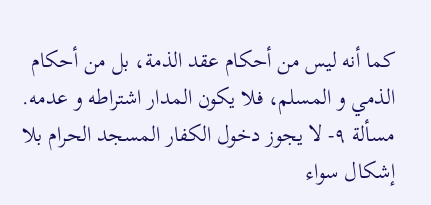كما أنه ليس من أحكام عقد الذمة، بل من أحكام الذمي و المسلم، فلا يكون المدار اشتراطه و عدمه.
مسألة ٩- لا يجوز دخول الكفار المسجد الحرام بلا إشكال سواء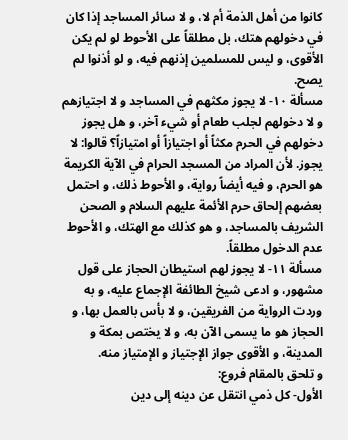كانوا من أهل الذمة أم لا، و لا سائر المساجد إذا كان في دخولهم هتك، بل مطلقاً على الأحوط لو لم يكن الأقوى، و ليس للمسلمين إذنهم فيه، و لو أذنوا لم يصح.
مسألة ١٠- لا يجوز مكثهم في المساجد و لا اجتيازهم و لا دخولهم لجلب طعام أو شيء آخر، و هل يجوز دخولهم في الحرم مكثاً أو اجتيازاً أو امتيازاً؟ قالوا: لا يجوز. لأن المراد من المسجد الحرام في الآية الكريمة هو الحرم، و فيه أيضاً رواية، و الأحوط ذلك، و احتمل بعضهم إلحاق حرم الأئمة عليهم السلام و الصحن الشريف بالمساجد، و هو كذلك مع الهتك، و الأحوط عدم الدخول مطلقاً.
مسألة ١١- لا يجوز لهم استيطان الحجاز على قول مشهور، و ادعى شيخ الطائفة الإجماع عليه، و به وردت الرواية من الفريقين، و لا بأس بالعمل بها، و الحجاز هو ما يسمى الآن به، و لا يختص بمكة و المدينة، و الأقوى جواز الإجتياز و الإمتياز منه.
و تلحق بالمقام فروع:
الأول- كل ذمي انتقل عن دينه إلى دين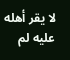لا يقر أهله عليه لم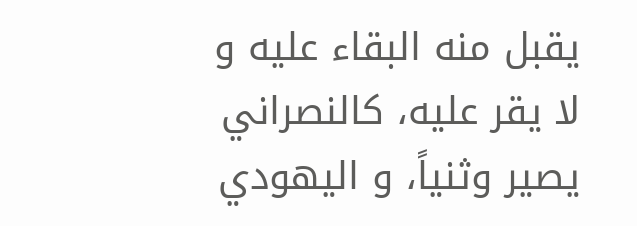يقبل منه البقاء عليه و لا يقر عليه، كالنصراني يصير وثنياً، و اليهودي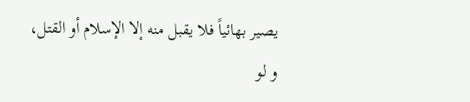يصير بهائياً فلا يقبل منه إلا الإسلام أو القتل، و لو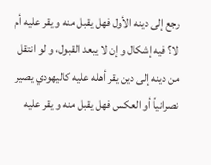رجع إلى دينه الأول فهل يقبل منه و يقر عليه أم لا؟ فيه إشكال و إن لا يبعد القبول، و لو انتقل من دينه إلى دين يقر أهله عليه كاليهودي يصير نصرانياً أو العكس فهل يقبل منه و يقر عليه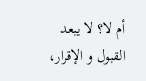أم لا؟ لا يبعد القبول و الإقرار،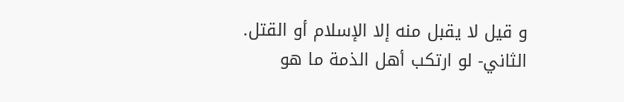و قيل لا يقبل منه إلا الإسلام أو القتل.
الثاني- لو ارتكب أهل الذمة ما هو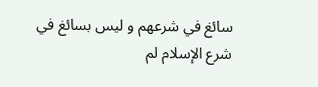سائغ في شرعهم و ليس بسائغ في شرع الإسلام لم